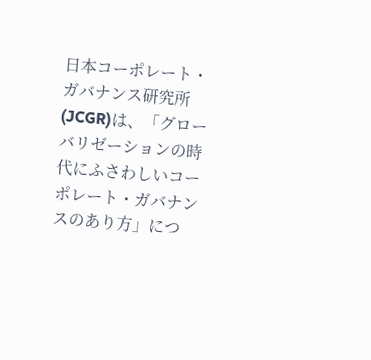日本コーポレート・ガバナンス研究所(JCGR)は、「グローバリゼーションの時代にふさわしいコーポレート・ガバナンスのあり方」につ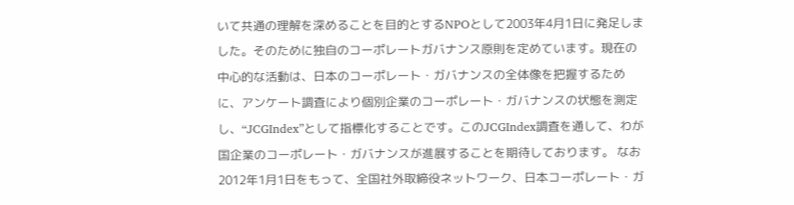いて共通の理解を深めることを目的とするNPOとして2003年4月1日に発足しました。そのために独自のコーポレートガバナンス原則を定めています。現在の中心的な活動は、日本のコーポレート・ガバナンスの全体像を把握するために、アンケート調査により個別企業のコーポレート・ガバナンスの状態を測定し、“JCGIndex”として指標化することです。このJCGIndex調査を通して、わが国企業のコーポレート・ガバナンスが進展することを期待しております。 なお2012年1月1日をもって、全国社外取締役ネットワーク、日本コーポレート・ガ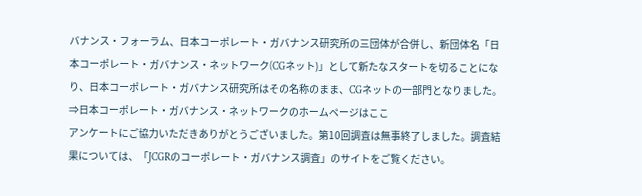バナンス・フォーラム、日本コーポレート・ガバナンス研究所の三団体が合併し、新団体名「日本コーポレート・ガバナンス・ネットワーク(CGネット)」として新たなスタートを切ることになり、日本コーポレート・ガバナンス研究所はその名称のまま、CGネットの一部門となりました。⇒日本コーポレート・ガバナンス・ネットワークのホームページはここ
アンケートにご協力いただきありがとうございました。第10回調査は無事終了しました。調査結果については、「JCGRのコーポレート・ガバナンス調査」のサイトをご覧ください。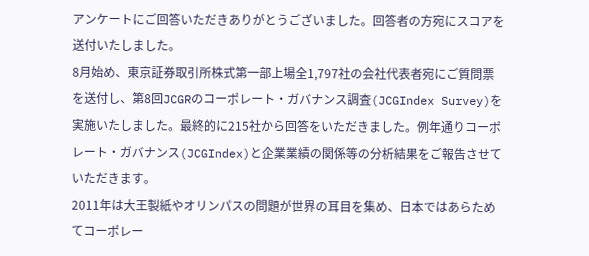アンケートにご回答いただきありがとうございました。回答者の方宛にスコアを送付いたしました。
8月始め、東京証券取引所株式第一部上場全1,797社の会社代表者宛にご質問票を送付し、第8回JCGRのコーポレート・ガバナンス調査(JCGIndex Survey)を実施いたしました。最終的に215社から回答をいただきました。例年通りコーポレート・ガバナンス(JCGIndex)と企業業績の関係等の分析結果をご報告させていただきます。
2011年は大王製紙やオリンパスの問題が世界の耳目を集め、日本ではあらためてコーポレー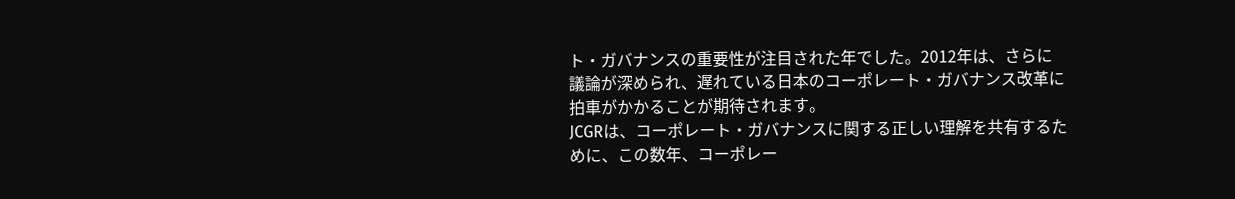ト・ガバナンスの重要性が注目された年でした。2012年は、さらに議論が深められ、遅れている日本のコーポレート・ガバナンス改革に拍車がかかることが期待されます。
JCGRは、コーポレート・ガバナンスに関する正しい理解を共有するために、この数年、コーポレー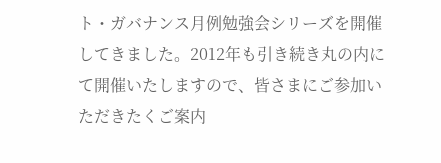ト・ガバナンス月例勉強会シリーズを開催してきました。2012年も引き続き丸の内にて開催いたしますので、皆さまにご参加いただきたくご案内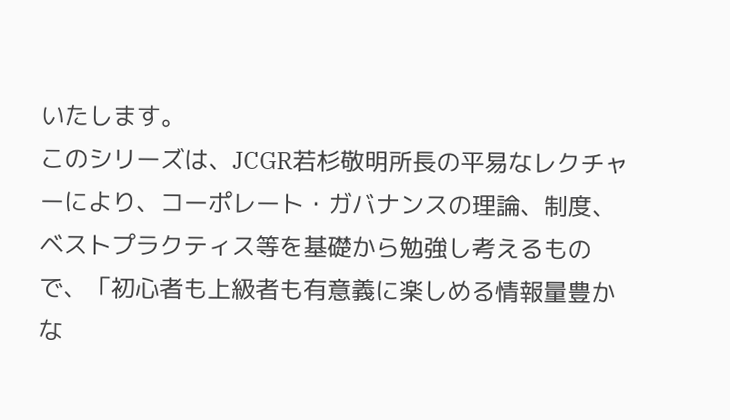いたします。
このシリーズは、JCGR若杉敬明所長の平易なレクチャーにより、コーポレート・ガバナンスの理論、制度、ベストプラクティス等を基礎から勉強し考えるもので、「初心者も上級者も有意義に楽しめる情報量豊かな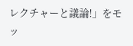レクチャーと議論!」をモッ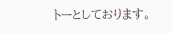トーとしております。